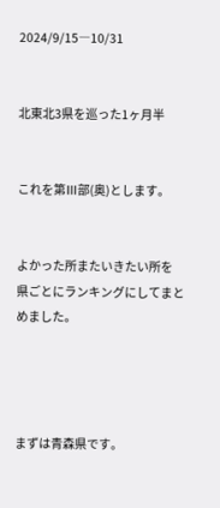2024/9/15―10/31


北東北3県を巡った1ヶ月半


これを第Ⅲ部(奥)とします。


よかった所またいきたい所を
県ごとにランキングにしてまとめました。




まずは青森県です。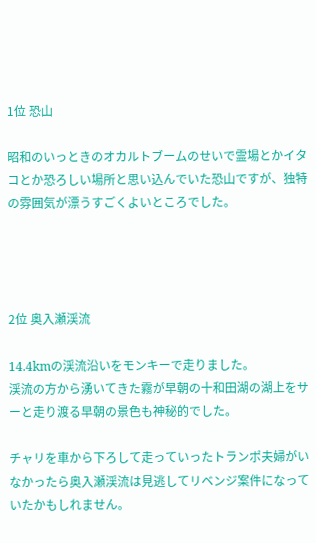1位 恐山

昭和のいっときのオカルトブームのせいで霊場とかイタコとか恐ろしい場所と思い込んでいた恐山ですが、独特の雰囲気が漂うすごくよいところでした。




2位 奥入瀬渓流

14.4kmの渓流沿いをモンキーで走りました。
渓流の方から湧いてきた霧が早朝の十和田湖の湖上をサーと走り渡る早朝の景色も神秘的でした。

チャリを車から下ろして走っていったトランポ夫婦がいなかったら奥入瀬渓流は見逃してリベンジ案件になっていたかもしれません。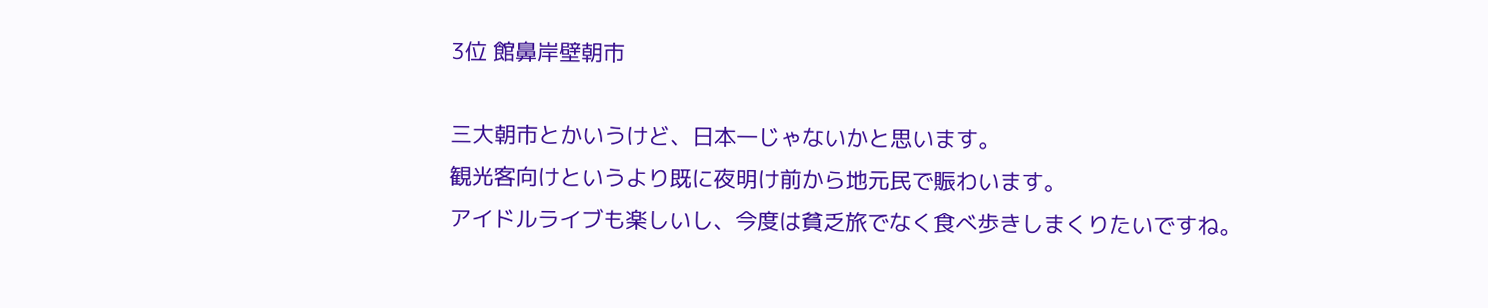3位 館鼻岸壁朝市

三大朝市とかいうけど、日本一じゃないかと思います。
観光客向けというより既に夜明け前から地元民で賑わいます。
アイドルライブも楽しいし、今度は貧乏旅でなく食べ歩きしまくりたいですね。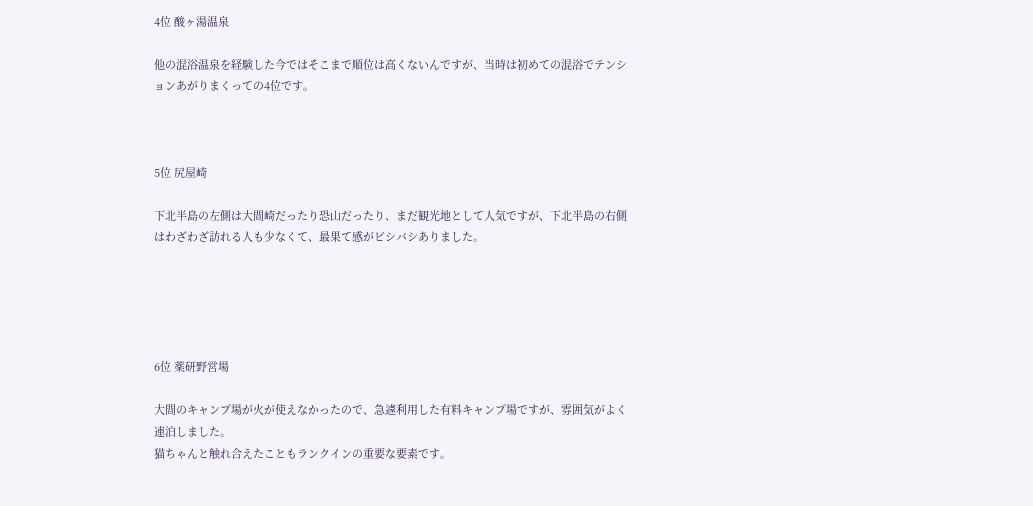4位 酸ヶ湯温泉

他の混浴温泉を経験した今ではそこまで順位は高くないんですが、当時は初めての混浴でテンションあがりまくっての4位です。



5位 尻屋崎

下北半島の左側は大間崎だったり恐山だったり、まだ観光地として人気ですが、下北半島の右側はわざわざ訪れる人も少なくて、最果て感がビシバシありました。





6位 薬研野営場

大間のキャンプ場が火が使えなかったので、急遽利用した有料キャンプ場ですが、雰囲気がよく連泊しました。
猫ちゃんと触れ合えたこともランクインの重要な要素です。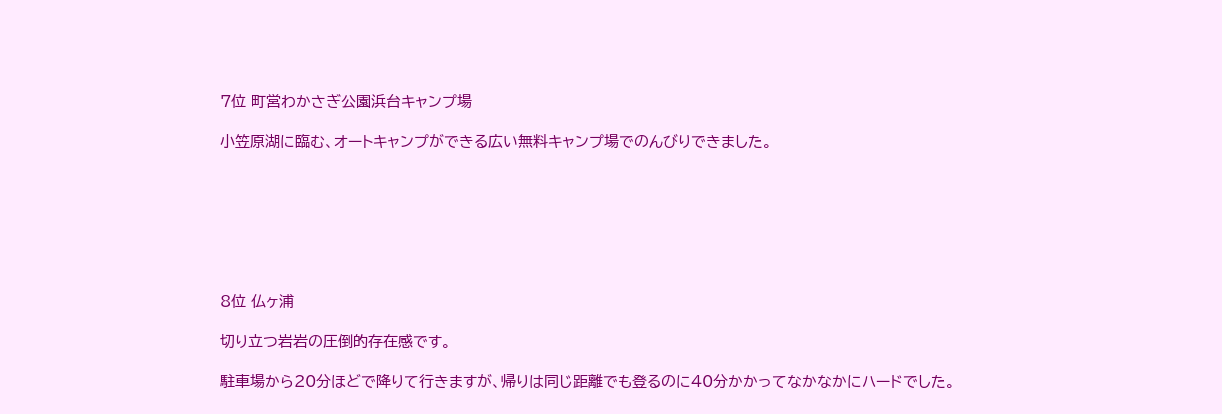7位 町営わかさぎ公園浜台キャンプ場

小笠原湖に臨む、オートキャンプができる広い無料キャンプ場でのんびりできました。







8位 仏ヶ浦

切り立つ岩岩の圧倒的存在感です。

駐車場から20分ほどで降りて行きますが、帰りは同じ距離でも登るのに40分かかってなかなかにハードでした。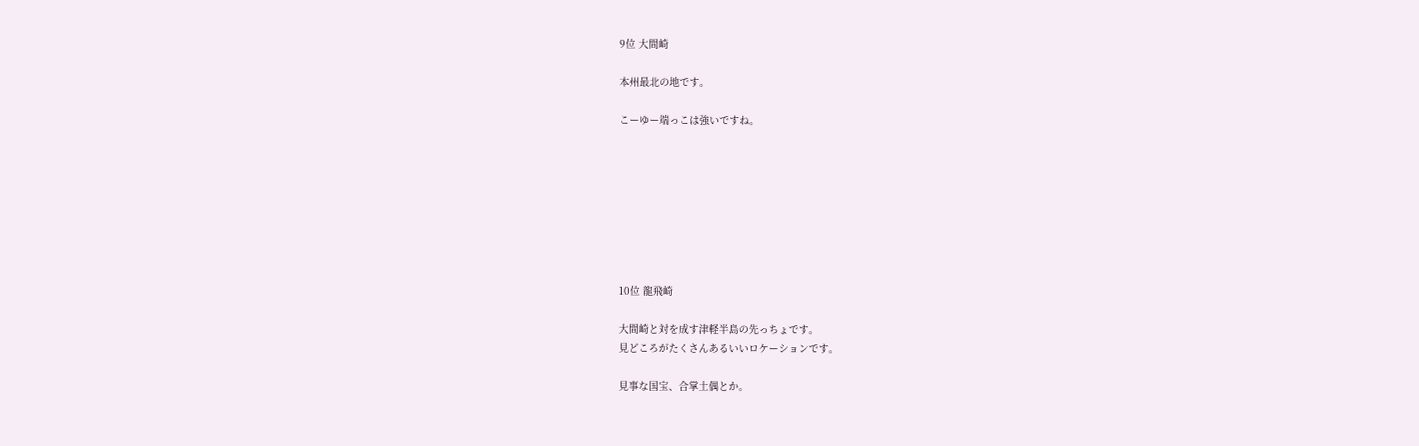9位 大間崎

本州最北の地です。

こーゆー端っこは強いですね。








10位 龍飛崎

大間崎と対を成す津軽半島の先っちょです。
見どころがたくさんあるいいロケーションです。

見事な国宝、合掌土偶とか。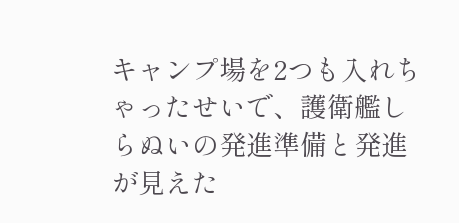キャンプ場を2つも入れちゃったせいで、護衛艦しらぬいの発進準備と発進が見えた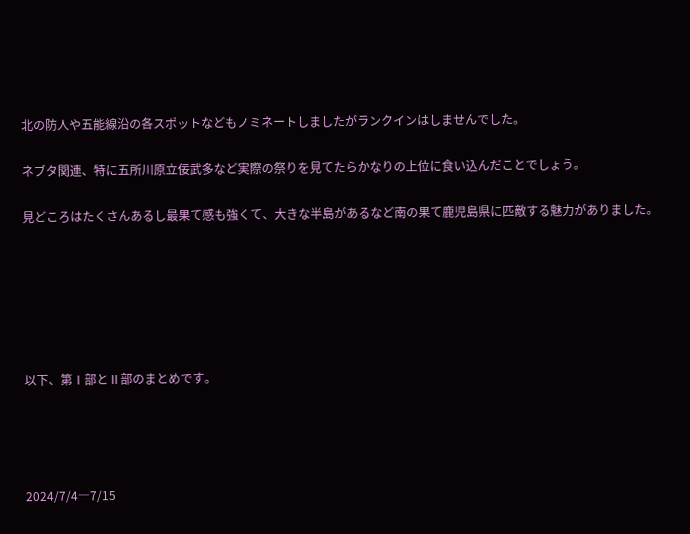北の防人や五能線沿の各スポットなどもノミネートしましたがランクインはしませんでした。

ネブタ関連、特に五所川原立佞武多など実際の祭りを見てたらかなりの上位に食い込んだことでしょう。

見どころはたくさんあるし最果て感も強くて、大きな半島があるなど南の果て鹿児島県に匹敵する魅力がありました。






以下、第Ⅰ部とⅡ部のまとめです。




2024/7/4―7/15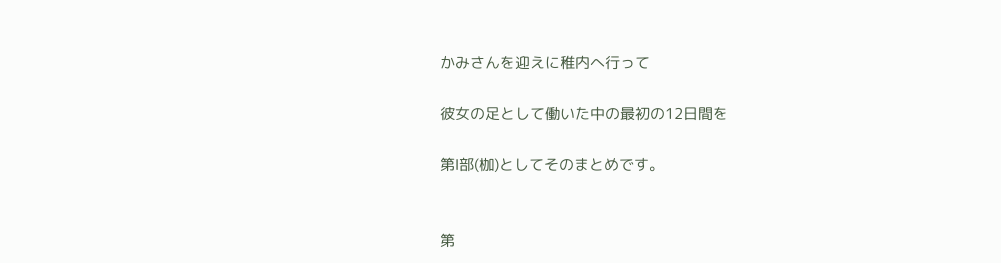かみさんを迎えに稚内へ行って

彼女の足として働いた中の最初の12日間を

第Ⅰ部(枷)としてそのまとめです。


第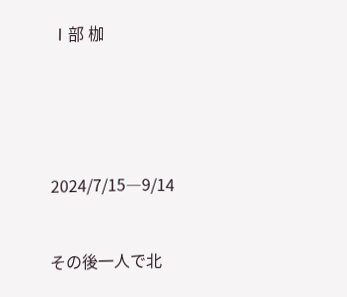Ⅰ部 枷





2024/7/15―9/14


その後一人で北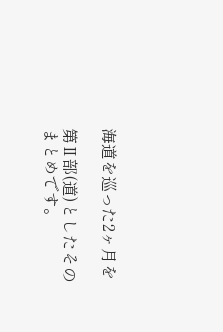海道を巡った2ヶ月を

第Ⅱ部(道)としたそのまとめです。